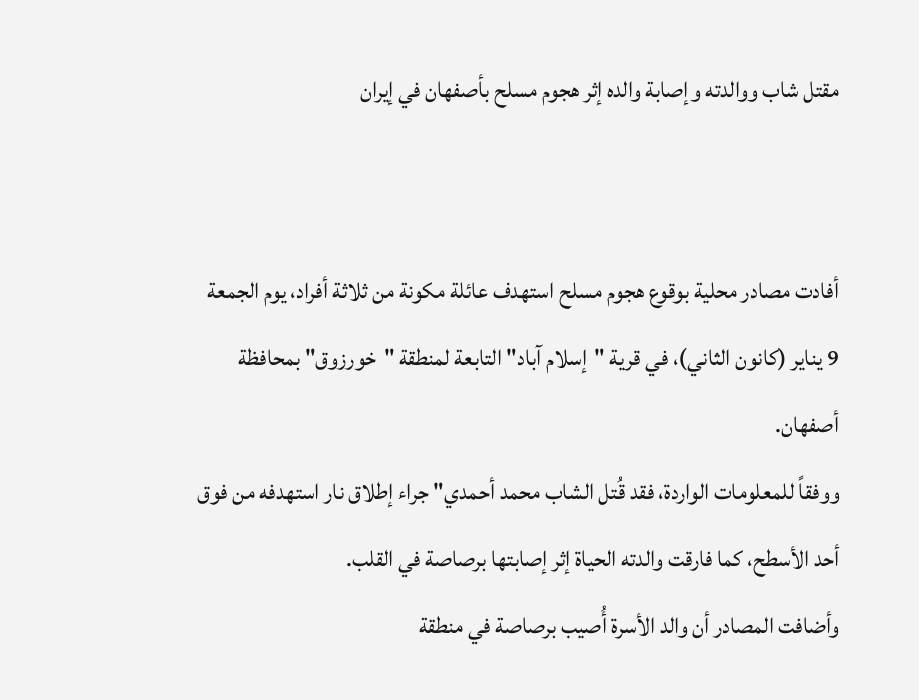مقتل شاب ووالدته وإصابة والده إثر هجوم مسلح بأصفهان في إيران


أفادت مصادر محلية بوقوع هجوم مسلح استهدف عائلة مكونة من ثلاثة أفراد، يوم الجمعة 9 يناير (كانون الثاني)، في قرية "إسلام آباد" التابعة لمنطقة "خورزوق" بمحافظة أصفهان.
ووفقاً للمعلومات الواردة، فقد قُتل الشاب محمد أحمدي" جراء إطلاق نار استهدفه من فوق أحد الأسطح، كما فارقت والدته الحياة إثر إصابتها برصاصة في القلب.
وأضافت المصادر أن والد الأسرة أُصيب برصاصة في منطقة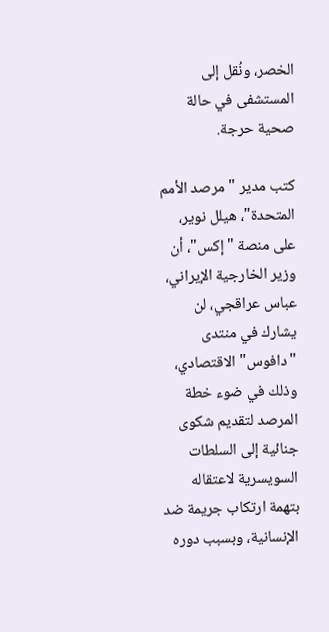الخصر، ونُقل إلى المستشفى في حالة صحية حرجة.

كتب مدير "مرصد الأمم المتحدة"، هيلل نوير، على منصة "إكس"، أن وزير الخارجية الإيراني، عباس عراقجي، لن يشارك في منتدى "دافوس" الاقتصادي، وذلك في ضوء خطة المرصد لتقديم شكوى جنائية إلى السلطات السويسرية لاعتقاله بتهمة ارتكاب جريمة ضد الإنسانية، وبسبب دوره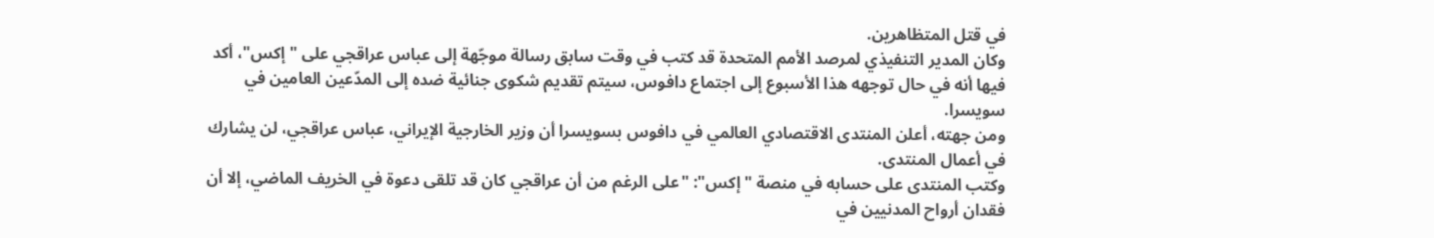في قتل المتظاهرين.
وكان المدير التنفيذي لمرصد الأمم المتحدة قد كتب في وقت سابق رسالة موجّهة إلى عباس عراقجي على "إكس"، أكد فيها أنه في حال توجهه هذا الأسبوع إلى اجتماع دافوس، سيتم تقديم شكوى جنائية ضده إلى المدّعين العامين في سويسرا.
ومن جهته، أعلن المنتدى الاقتصادي العالمي في دافوس بسويسرا أن وزير الخارجية الإيراني، عباس عراقجي، لن يشارك في أعمال المنتدى.
وكتب المنتدى على حسابه في منصة "إكس": "على الرغم من أن عراقجي كان قد تلقى دعوة في الخريف الماضي، إلا أن فقدان أرواح المدنيين في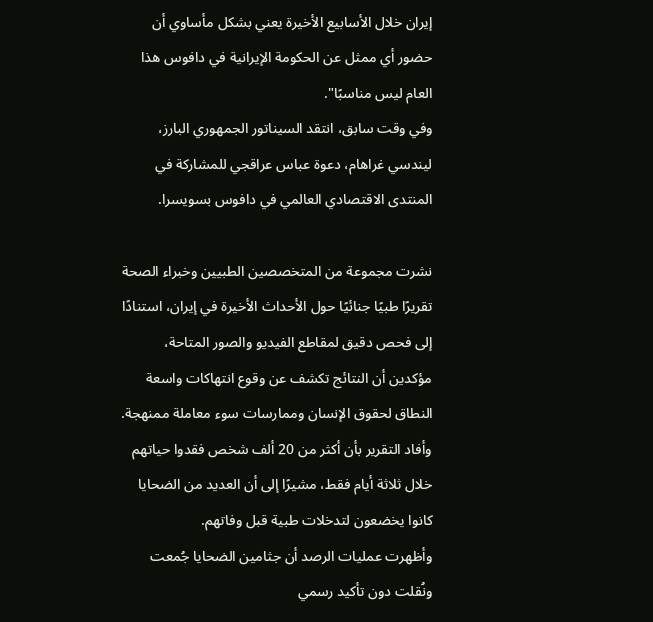إيران خلال الأسابيع الأخيرة يعني بشكل مأساوي أن حضور أي ممثل عن الحكومة الإيرانية في دافوس هذا العام ليس مناسبًا".
وفي وقت سابق، انتقد السيناتور الجمهوري البارز، ليندسي غراهام، دعوة عباس عراقجي للمشاركة في المنتدى الاقتصادي العالمي في دافوس بسويسرا.

نشرت مجموعة من المتخصصين الطبيين وخبراء الصحة تقريرًا طبيًا جنائيًا حول الأحداث الأخيرة في إيران، استنادًا إلى فحص دقيق لمقاطع الفيديو والصور المتاحة، مؤكدين أن النتائج تكشف عن وقوع انتهاكات واسعة النطاق لحقوق الإنسان وممارسات سوء معاملة ممنهجة.
وأفاد التقرير بأن أكثر من 20 ألف شخص فقدوا حياتهم خلال ثلاثة أيام فقط، مشيرًا إلى أن العديد من الضحايا كانوا يخضعون لتدخلات طبية قبل وفاتهم.
وأظهرت عمليات الرصد أن جثامين الضحايا جُمعت ونُقلت دون تأكيد رسمي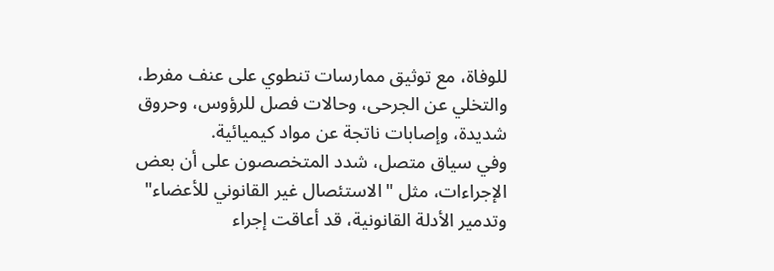للوفاة، مع توثيق ممارسات تنطوي على عنف مفرط، والتخلي عن الجرحى، وحالات فصل للرؤوس، وحروق شديدة، وإصابات ناتجة عن مواد كيميائية.
وفي سياق متصل، شدد المتخصصون على أن بعض الإجراءات، مثل "الاستئصال غير القانوني للأعضاء" وتدمير الأدلة القانونية، قد أعاقت إجراء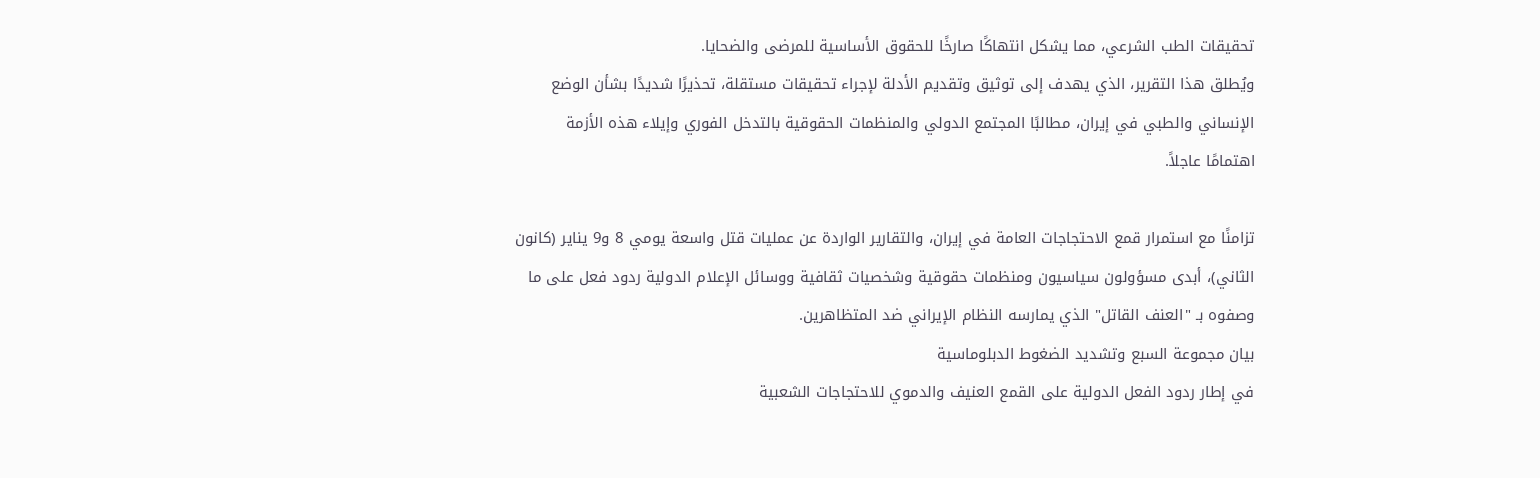تحقيقات الطب الشرعي، مما يشكل انتهاكًا صارخًا للحقوق الأساسية للمرضى والضحايا.
ويُطلق هذا التقرير، الذي يهدف إلى توثيق وتقديم الأدلة لإجراء تحقيقات مستقلة، تحذيرًا شديدًا بشأن الوضع الإنساني والطبي في إيران، مطالبًا المجتمع الدولي والمنظمات الحقوقية بالتدخل الفوري وإيلاء هذه الأزمة اهتمامًا عاجلاً.

تزامنًا مع استمرار قمع الاحتجاجات العامة في إيران، والتقارير الواردة عن عمليات قتل واسعة يومي 8 و9 يناير (كانون الثاني)، أبدى مسؤولون سياسيون ومنظمات حقوقية وشخصيات ثقافية ووسائل الإعلام الدولية ردود فعل على ما وصفوه بـ "العنف القاتل" الذي يمارسه النظام الإيراني ضد المتظاهرين.
بيان مجموعة السبع وتشديد الضغوط الدبلوماسية
في إطار ردود الفعل الدولية على القمع العنيف والدموي للاحتجاجات الشعبية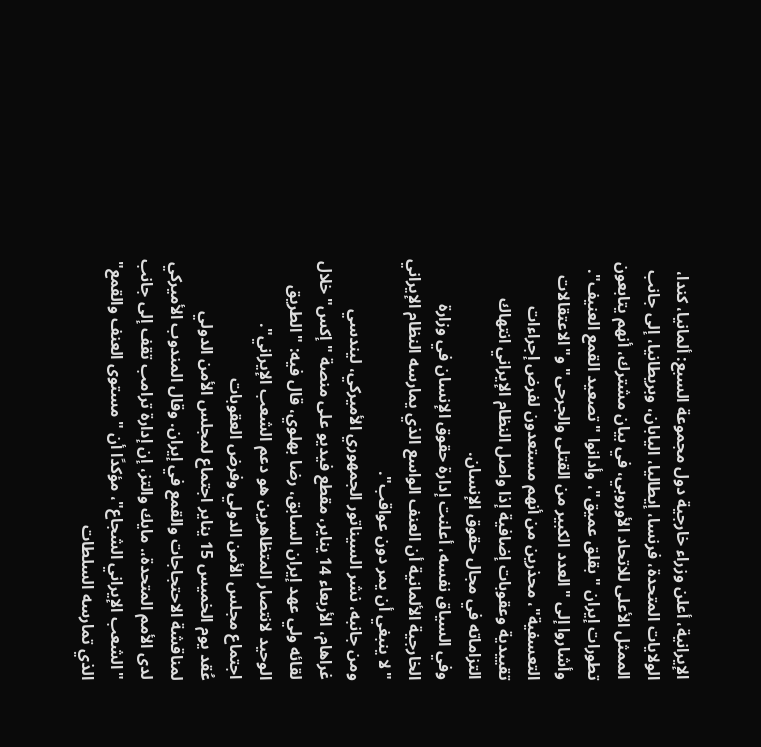الإيرانية، أعلن وزراء خارجية دول مجموعة السبع: ألمانيا، كندا، الولايات المتحدة، فرنسا، إيطاليا، اليابان، وبريطانيا، إلى جانب الممثل الأعلى للاتحاد الأوروبي، في بيان مشترك، أنهم يتابعون تطورات إيران "بقلق عميق"، وأدانوا "تصعيد القمع العنيف".
وأشاروا إلى "العدد الكبير من القتلى والجرحى" و"الاعتقالات التعسفية"، محذرين من أنهم مستعدون لفرض إجراءات تقييدية وعقوبات إضافية إذا واصل النظام الإيراني انتهاك التزاماته في مجال حقوق الإنسان.
وفي السياق نفسه، أعلنت إدارة حقوق الإنسان في وزارة الخارجية الألمانية أن العنف الواسع الذي يمارسه النظام الإيراني "لا ينبغي أن يمر دون عواقب".
ومن جانبه، نشر السيناتور الجمهوري الأميركي، ليندسي غراهام، الأربعاء 14 يناير، مقطع فيديو على منصة "إكس" خلال لقائه ولي عهد إيران السابق، رضا بهلوي، قال فيه: "الطريق الوحيد لانتصار المتظاهرين هو دعم الشعب الإيراني".
اجتماع مجلس الأمن الدولي وفرض العقوبات
عُقد يوم الخميس 15 يناير اجتماع لمجلس الأمن الدولي لمناقشة الاحتجاجات والقمع في إيران. وقال المندوب الأميركي لدى الأمم المتحدة،. مايك والتز، إن إدارة ترامب تقف إلى جانب "الشعب الإيراني الشجاع"، مؤكدًا أن "مستوى العنف والقمع" الذي تمارسه السلطات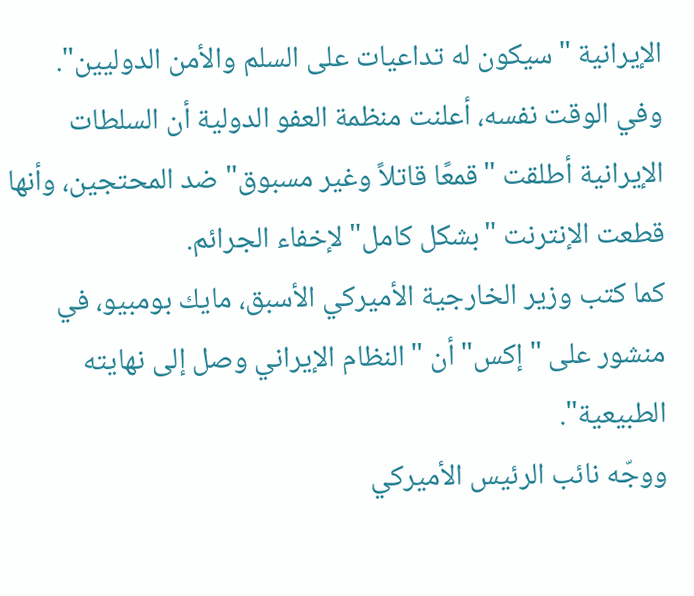الإيرانية "سيكون له تداعيات على السلم والأمن الدوليين".
وفي الوقت نفسه، أعلنت منظمة العفو الدولية أن السلطات الإيرانية أطلقت "قمعًا قاتلاً وغير مسبوق" ضد المحتجين، وأنها قطعت الإنترنت "بشكل كامل" لإخفاء الجرائم.
كما كتب وزير الخارجية الأميركي الأسبق، مايك بومبيو، في منشور على "إكس" أن "النظام الإيراني وصل إلى نهايته الطبيعية".
ووجّه نائب الرئيس الأميركي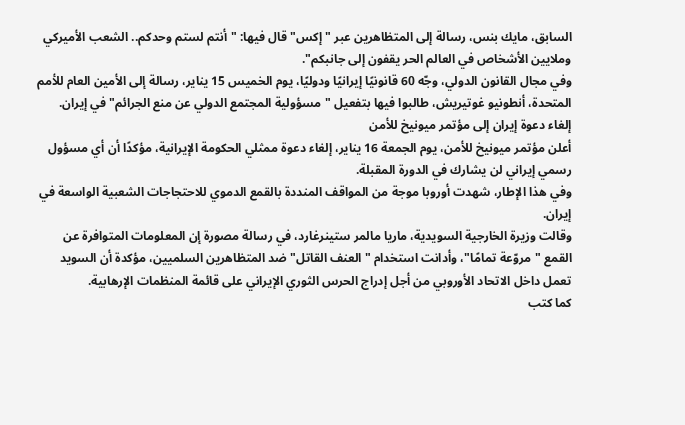السابق، مايك بنس، رسالة إلى المتظاهرين عبر "إكس" قال فيها: "أنتم لستم وحدكم.. الشعب الأميركي وملايين الأشخاص في العالم الحر يقفون إلى جانبكم".
وفي مجال القانون الدولي، وجّه 60 قانونيًا إيرانيًا ودوليًا، يوم الخميس 15 يناير، رسالة إلى الأمين العام للأمم المتحدة، أنطونيو غوتيريش، طالبوا فيها بتفعيل "مسؤولية المجتمع الدولي عن منع الجرائم" في إيران.
إلغاء دعوة إيران إلى مؤتمر ميونيخ للأمن
أعلن مؤتمر ميونيخ للأمن، يوم الجمعة 16 يناير، إلغاء دعوة ممثلي الحكومة الإيرانية، مؤكدًا أن أي مسؤول رسمي إيراني لن يشارك في الدورة المقبلة.
وفي هذا الإطار، شهدت أوروبا موجة من المواقف المنددة بالقمع الدموي للاحتجاجات الشعبية الواسعة في إيران.
وقالت وزيرة الخارجية السويدية، ماريا مالمر ستينرغارد، في رسالة مصورة إن المعلومات المتوافرة عن القمع "مروّعة تمامًا"، وأدانت استخدام "العنف القاتل" ضد المتظاهرين السلميين، مؤكدة أن السويد تعمل داخل الاتحاد الأوروبي من أجل إدراج الحرس الثوري الإيراني على قائمة المنظمات الإرهابية.
كما كتب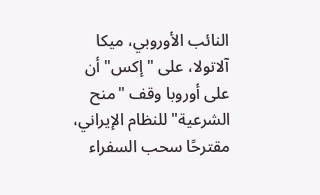النائب الأوروبي، ميكا آلاتولا، على "إكس" أن على أوروبا وقف "منح الشرعية" للنظام الإيراني، مقترحًا سحب السفراء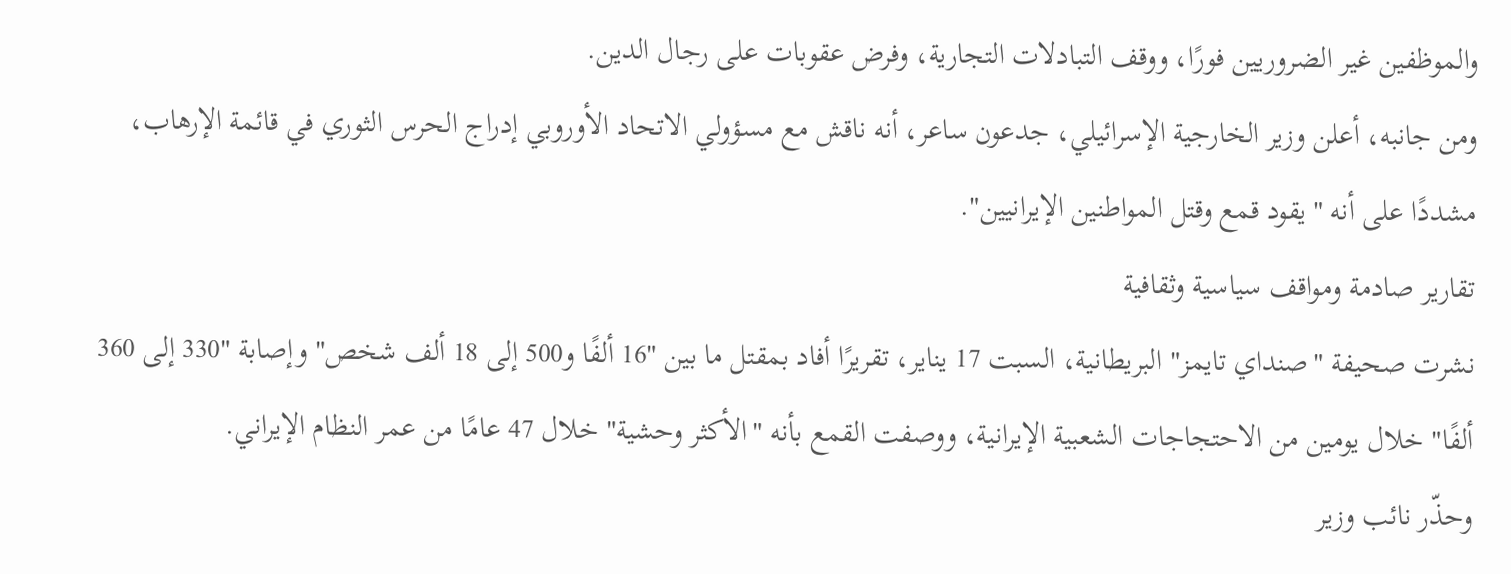والموظفين غير الضروريين فورًا، ووقف التبادلات التجارية، وفرض عقوبات على رجال الدين.
ومن جانبه، أعلن وزير الخارجية الإسرائيلي، جدعون ساعر، أنه ناقش مع مسؤولي الاتحاد الأوروبي إدراج الحرس الثوري في قائمة الإرهاب، مشددًا على أنه "يقود قمع وقتل المواطنين الإيرانيين".
تقارير صادمة ومواقف سياسية وثقافية
نشرت صحيفة "صنداي تايمز" البريطانية، السبت 17 يناير، تقريرًا أفاد بمقتل ما بين "16 ألفًا و500 إلى 18 ألف شخص" وإصابة "330 إلى 360 ألفًا" خلال يومين من الاحتجاجات الشعبية الإيرانية، ووصفت القمع بأنه "الأكثر وحشية" خلال 47 عامًا من عمر النظام الإيراني.
وحذّر نائب وزير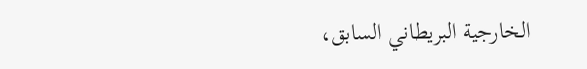الخارجية البريطاني السابق،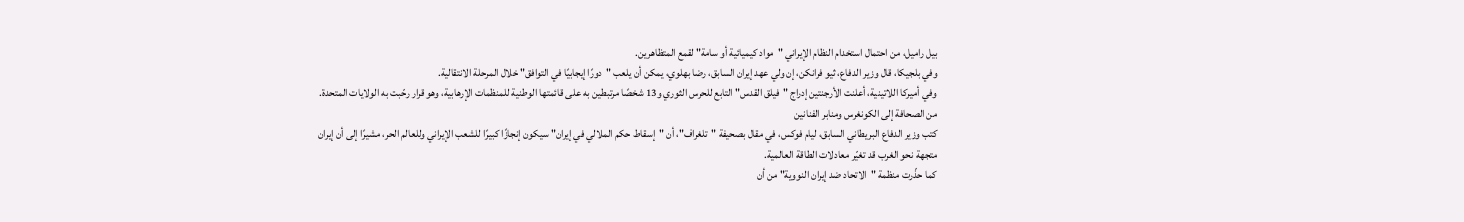بيل راميل، من احتمال استخدام النظام الإيراني "مواد كيميائية أو سامة" لقمع المتظاهرين.
وفي بلجيكا، قال وزير الدفاع، ثيو فرانكن، إن ولي عهد إيران السابق، رضا بهلوي، يمكن أن يلعب "دورًا إيجابيًا في التوافق" خلال المرحلة الانتقالية.
وفي أميركا اللاتينية، أعلنت الأرجنتين إدراج "فيلق القدس" التابع للحرس الثوري و13 شخصًا مرتبطين به على قائمتها الوطنية للمنظمات الإرهابية، وهو قرار رحّبت به الولايات المتحدة.
من الصحافة إلى الكونغرس ومنابر الفنانين
كتب وزير الدفاع البريطاني السابق، ليام فوكس، في مقال بصحيفة "تلغراف"، أن "إسقاط حكم الملالي في إيران" سيكون إنجازًا كبيرًا للشعب الإيراني وللعالم الحر، مشيرًا إلى أن إيران متجهة نحو الغرب قد تغيّر معادلات الطاقة العالمية.
كما حذّرت منظمة "الاتحاد ضد إيران النووية" من أن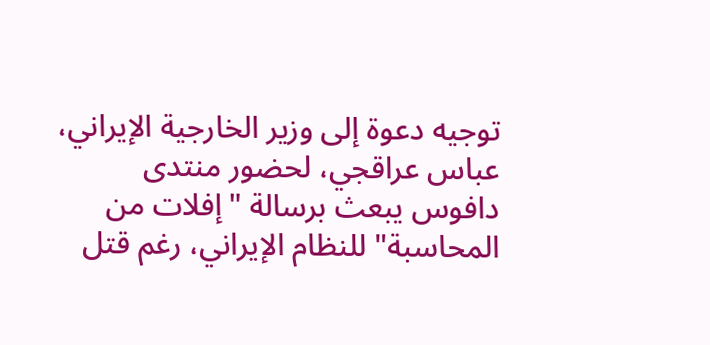توجيه دعوة إلى وزير الخارجية الإيراني، عباس عراقجي، لحضور منتدى دافوس يبعث برسالة "إفلات من المحاسبة" للنظام الإيراني، رغم قتل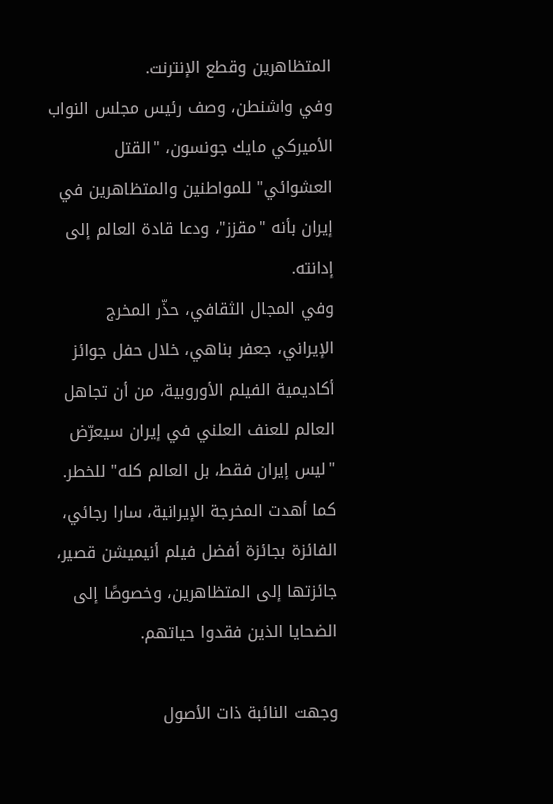المتظاهرين وقطع الإنترنت.
وفي واشنطن، وصف رئيس مجلس النواب الأميركي مايك جونسون، "القتل العشوائي" للمواطنين والمتظاهرين في إيران بأنه "مقزز"، ودعا قادة العالم إلى إدانته.
وفي المجال الثقافي، حذّر المخرج الإيراني، جعفر بناهي، خلال حفل جوائز أكاديمية الفيلم الأوروبية، من أن تجاهل العالم للعنف العلني في إيران سيعرّض "ليس إيران فقط، بل العالم كله" للخطر.
كما أهدت المخرجة الإيرانية، سارا رجائي، الفائزة بجائزة أفضل فيلم أنيميشن قصير، جائزتها إلى المتظاهرين، وخصوصًا إلى الضحايا الذين فقدوا حياتهم.

وجهت النائبة ذات الأصول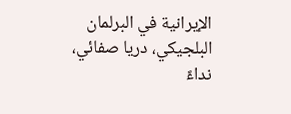الإيرانية في البرلمان البلجيكي، دریا صفائي، نداءً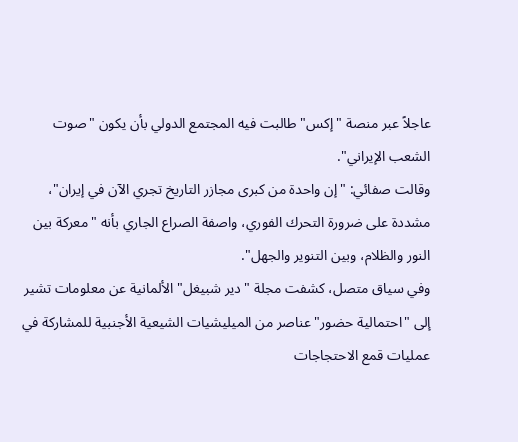عاجلاً عبر منصة "إكس" طالبت فيه المجتمع الدولي بأن يكون "صوت الشعب الإيراني".
وقالت صفائي: "إن واحدة من كبرى مجازر التاريخ تجري الآن في إيران"، مشددة على ضرورة التحرك الفوري، واصفة الصراع الجاري بأنه "معركة بين النور والظلام، وبين التنوير والجهل".
وفي سياق متصل، كشفت مجلة "دير شبيغل" الألمانية عن معلومات تشير إلى "احتمالية حضور" عناصر من الميليشيات الشيعية الأجنبية للمشاركة في عمليات قمع الاحتجاجات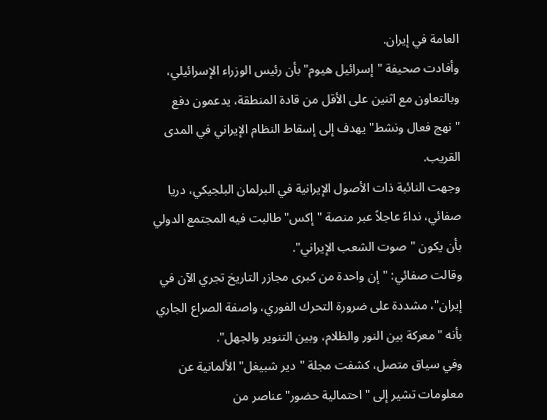العامة في إيران.
وأفادت صحيفة "إسرائيل هيوم" بأن رئيس الوزراء الإسرائيلي، وبالتعاون مع اثنين على الأقل من قادة المنطقة، يدعمون دفع "نهج فعال ونشط" يهدف إلى إسقاط النظام الإيراني في المدى القريب.
وجهت النائبة ذات الأصول الإيرانية في البرلمان البلجيكي، دریا صفائي، نداءً عاجلاً عبر منصة "إكس" طالبت فيه المجتمع الدولي بأن يكون "صوت الشعب الإيراني".
وقالت صفائي: "إن واحدة من كبرى مجازر التاريخ تجري الآن في إيران"، مشددة على ضرورة التحرك الفوري، واصفة الصراع الجاري بأنه "معركة بين النور والظلام، وبين التنوير والجهل".
وفي سياق متصل، كشفت مجلة "دير شبيغل" الألمانية عن معلومات تشير إلى "احتمالية حضور" عناصر من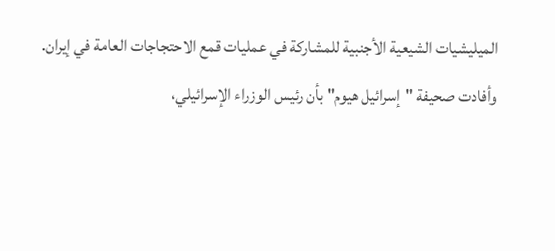الميليشيات الشيعية الأجنبية للمشاركة في عمليات قمع الاحتجاجات العامة في إيران.
وأفادت صحيفة "إسرائيل هيوم" بأن رئيس الوزراء الإسرائيلي،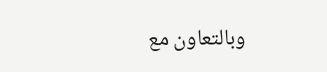وبالتعاون مع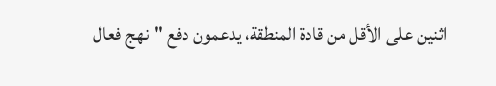اثنين على الأقل من قادة المنطقة، يدعمون دفع "نهج فعال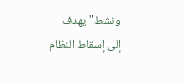ونشط" يهدف إلى إسقاط النظام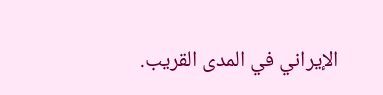الإيراني في المدى القريب.